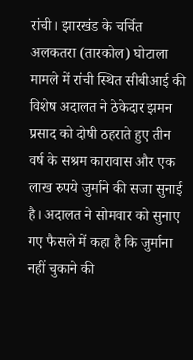रांची। झारखंड के चर्चित अलकतरा (तारकोल) घोटाला मामले में रांची स्थित सीबीआई की विशेष अदालत ने ठेकेदार झमन प्रसाद को दोषी ठहराते हुए तीन वर्ष के सश्रम कारावास और एक लाख रुपये जुर्माने की सजा सुनाई है। अदालत ने सोमवार को सुनाए गए फैसले में कहा है कि जुर्माना नहीं चुकाने की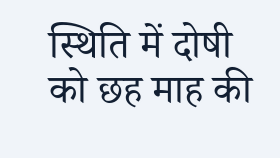स्थिति में दोषी को छह माह की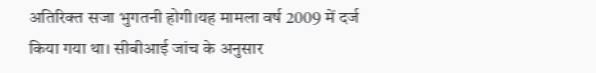अतिरिक्त सजा भुगतनी होगी।यह मामला वर्ष 2009 में दर्ज किया गया था। सीबीआई जांच के अनुसार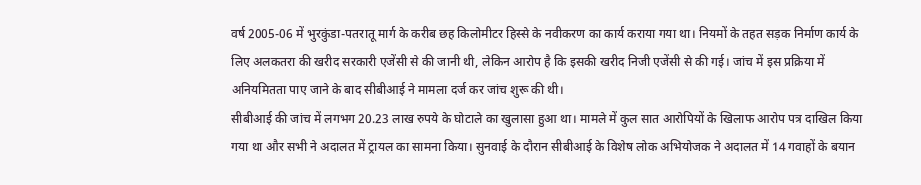वर्ष 2005-06 में भुरकुंडा-पतरातू मार्ग के करीब छह किलोमीटर हिस्से के नवीकरण का कार्य कराया गया था। नियमों के तहत सड़क निर्माण कार्य के लिए अलकतरा की खरीद सरकारी एजेंसी से की जानी थी, लेकिन आरोप है कि इसकी खरीद निजी एजेंसी से की गई। जांच में इस प्रक्रिया में अनियमितता पाए जाने के बाद सीबीआई ने मामला दर्ज कर जांच शुरू की थी।
सीबीआई की जांच में लगभग 20.23 लाख रुपये के घोटाले का खुलासा हुआ था। मामले में कुल सात आरोपियों के खिलाफ आरोप पत्र दाखिल किया गया था और सभी ने अदालत में ट्रायल का सामना किया। सुनवाई के दौरान सीबीआई के विशेष लोक अभियोजक ने अदालत में 14 गवाहों के बयान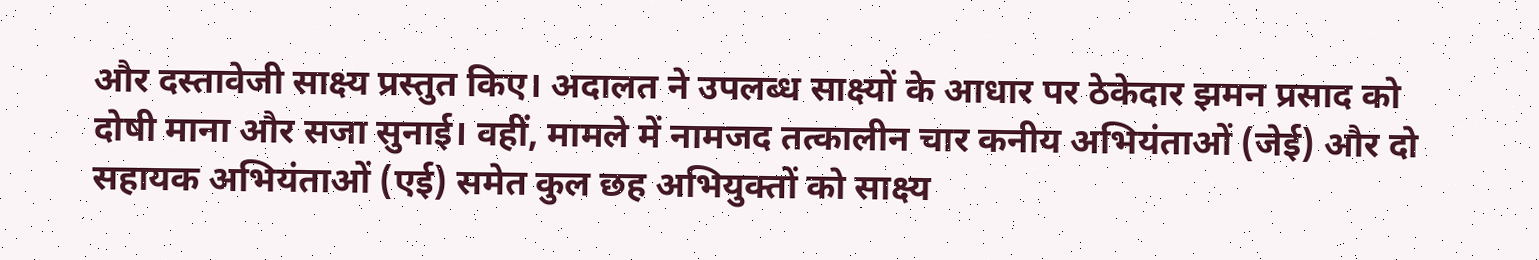और दस्तावेजी साक्ष्य प्रस्तुत किए। अदालत ने उपलब्ध साक्ष्यों के आधार पर ठेकेदार झमन प्रसाद को दोषी माना और सजा सुनाई। वहीं, मामले में नामजद तत्कालीन चार कनीय अभियंताओं (जेई) और दो सहायक अभियंताओं (एई) समेत कुल छह अभियुक्तों को साक्ष्य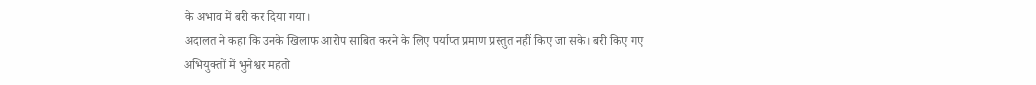के अभाव में बरी कर दिया गया।
अदालत ने कहा कि उनके खिलाफ आरोप साबित करने के लिए पर्याप्त प्रमाण प्रस्तुत नहीं किए जा सके। बरी किए गए अभियुक्तों में भुनेश्वर महतो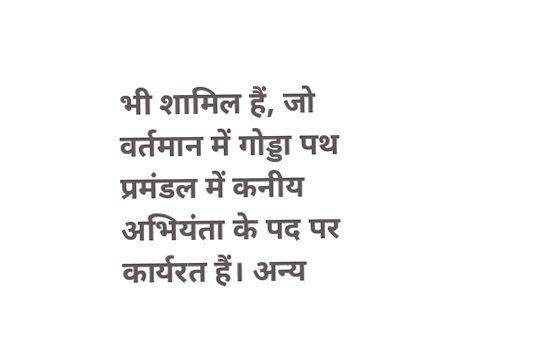भी शामिल हैं, जो वर्तमान में गोड्डा पथ प्रमंडल में कनीय अभियंता के पद पर कार्यरत हैं। अन्य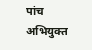पांच अभियुक्त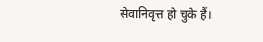सेवानिवृत्त हो चुके हैं।